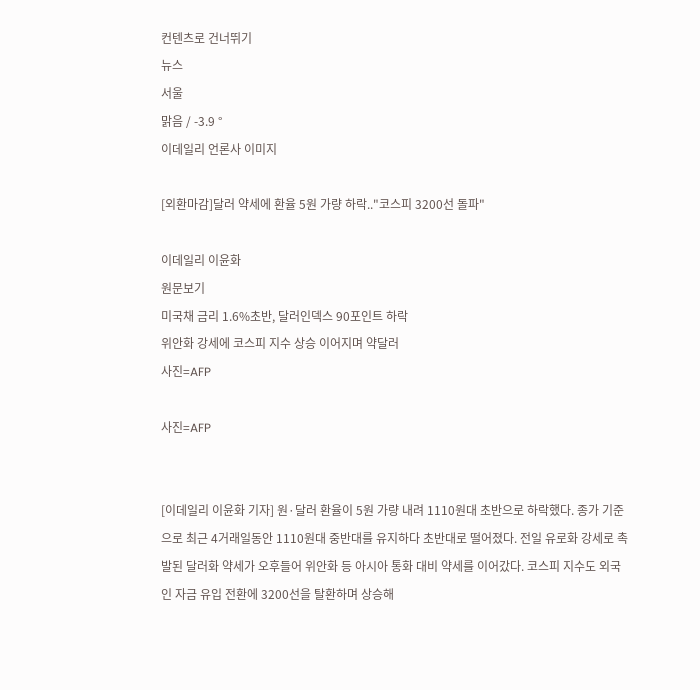컨텐츠로 건너뛰기
뉴스
서울
맑음 / -3.9 °
이데일리 언론사 이미지

[외환마감]달러 약세에 환율 5원 가량 하락.."코스피 3200선 돌파"

이데일리 이윤화
원문보기
미국채 금리 1.6%초반, 달러인덱스 90포인트 하락
위안화 강세에 코스피 지수 상승 이어지며 약달러
사진=AFP

사진=AFP


[이데일리 이윤화 기자] 원·달러 환율이 5원 가량 내려 1110원대 초반으로 하락했다. 종가 기준으로 최근 4거래일동안 1110원대 중반대를 유지하다 초반대로 떨어졌다. 전일 유로화 강세로 촉발된 달러화 약세가 오후들어 위안화 등 아시아 통화 대비 약세를 이어갔다. 코스피 지수도 외국인 자금 유입 전환에 3200선을 탈환하며 상승해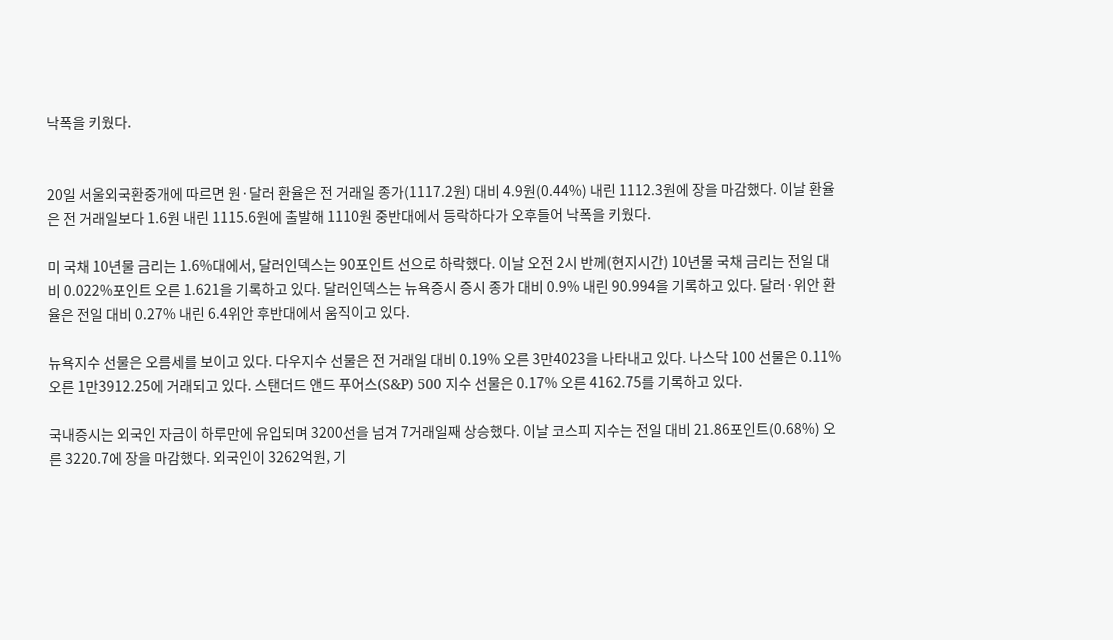낙폭을 키웠다.


20일 서울외국환중개에 따르면 원·달러 환율은 전 거래일 종가(1117.2원) 대비 4.9원(0.44%) 내린 1112.3원에 장을 마감했다. 이날 환율은 전 거래일보다 1.6원 내린 1115.6원에 출발해 1110원 중반대에서 등락하다가 오후들어 낙폭을 키웠다.

미 국채 10년물 금리는 1.6%대에서, 달러인덱스는 90포인트 선으로 하락했다. 이날 오전 2시 반께(현지시간) 10년물 국채 금리는 전일 대비 0.022%포인트 오른 1.621을 기록하고 있다. 달러인덱스는 뉴욕증시 증시 종가 대비 0.9% 내린 90.994을 기록하고 있다. 달러·위안 환율은 전일 대비 0.27% 내린 6.4위안 후반대에서 움직이고 있다.

뉴욕지수 선물은 오름세를 보이고 있다. 다우지수 선물은 전 거래일 대비 0.19% 오른 3만4023을 나타내고 있다. 나스닥 100 선물은 0.11% 오른 1만3912.25에 거래되고 있다. 스탠더드 앤드 푸어스(S&P) 500 지수 선물은 0.17% 오른 4162.75를 기록하고 있다.

국내증시는 외국인 자금이 하루만에 유입되며 3200선을 넘겨 7거래일째 상승했다. 이날 코스피 지수는 전일 대비 21.86포인트(0.68%) 오른 3220.7에 장을 마감했다. 외국인이 3262억원, 기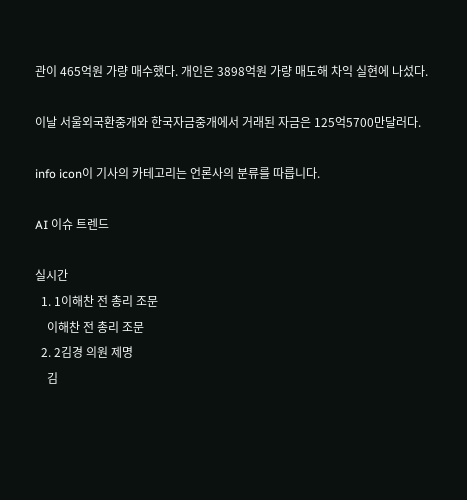관이 465억원 가량 매수했다. 개인은 3898억원 가량 매도해 차익 실현에 나섰다.

이날 서울외국환중개와 한국자금중개에서 거래된 자금은 125억5700만달러다.

info icon이 기사의 카테고리는 언론사의 분류를 따릅니다.

AI 이슈 트렌드

실시간
  1. 1이해찬 전 총리 조문
    이해찬 전 총리 조문
  2. 2김경 의원 제명
    김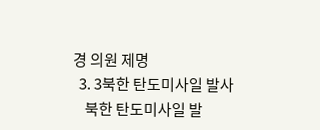경 의원 제명
  3. 3북한 탄도미사일 발사
    북한 탄도미사일 발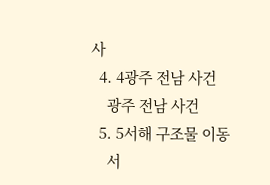사
  4. 4광주 전남 사건
    광주 전남 사건
  5. 5서해 구조물 이동
    서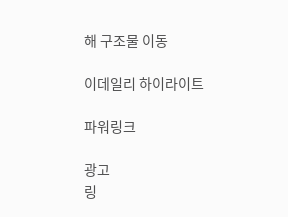해 구조물 이동

이데일리 하이라이트

파워링크

광고
링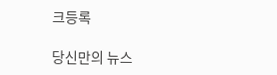크등록

당신만의 뉴스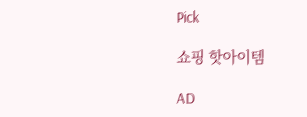Pick

쇼핑 핫아이템

AD